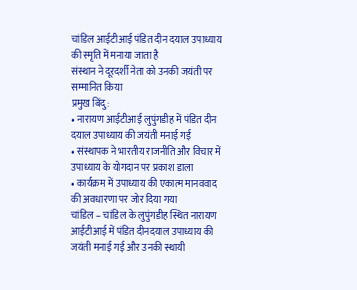चांडिल आईटीआई पंडित दीन दयाल उपाध्याय की स्मृति में मनाया जाता है
संस्थान ने दूरदर्शी नेता को उनकी जयंती पर सम्मानित किया
प्रमुख बिंदु:
• नारायण आईटीआई लुपुंगडीह में पंडित दीन दयाल उपाध्याय की जयंती मनाई गई
• संस्थापक ने भारतीय राजनीति और विचार में उपाध्याय के योगदान पर प्रकाश डाला
• कार्यक्रम में उपाध्याय की एकात्म मानववाद की अवधारणा पर जोर दिया गया
चांडिल – चांडिल के लुपुंगडीह स्थित नारायण आईटीआई में पंडित दीनदयाल उपाध्याय की जयंती मनाई गई और उनकी स्थायी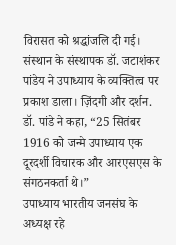विरासत को श्रद्धांजलि दी गई।
संस्थान के संस्थापक डॉ. जटाशंकर पांडेय ने उपाध्याय के व्यक्तित्व पर प्रकाश डाला। ज़िंदगी और दर्शन.
डॉ. पांडे ने कहा, “25 सितंबर 1916 को जन्मे उपाध्याय एक दूरदर्शी विचारक और आरएसएस के संगठनकर्ता थे।”
उपाध्याय भारतीय जनसंघ के अध्यक्ष रहे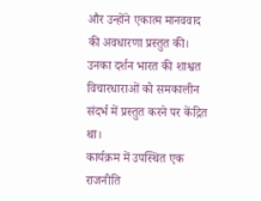और उन्होंने एकात्म मानववाद की अवधारणा प्रस्तुत की।
उनका दर्शन भारत की शाश्वत विचारधाराओं को समकालीन संदर्भ में प्रस्तुत करने पर केंद्रित था।
कार्यक्रम में उपस्थित एक राजनीति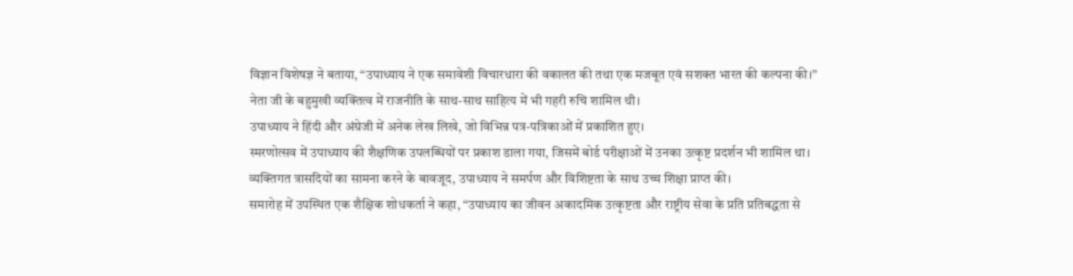विज्ञान विशेषज्ञ ने बताया, “उपाध्याय ने एक समावेशी विचारधारा की वकालत की तथा एक मजबूत एवं सशक्त भारत की कल्पना की।”
नेता जी के बहुमुखी व्यक्तित्व में राजनीति के साथ-साथ साहित्य में भी गहरी रुचि शामिल थी।
उपाध्याय ने हिंदी और अंग्रेजी में अनेक लेख लिखे, जो विभिन्न पत्र-पत्रिकाओं में प्रकाशित हुए।
स्मरणोत्सव में उपाध्याय की शैक्षणिक उपलब्धियों पर प्रकाश डाला गया, जिसमें बोर्ड परीक्षाओं में उनका उत्कृष्ट प्रदर्शन भी शामिल था।
व्यक्तिगत त्रासदियों का सामना करने के बावजूद, उपाध्याय ने समर्पण और विशिष्टता के साथ उच्च शिक्षा प्राप्त की।
समारोह में उपस्थित एक शैक्षिक शोधकर्ता ने कहा, “उपाध्याय का जीवन अकादमिक उत्कृष्टता और राष्ट्रीय सेवा के प्रति प्रतिबद्धता से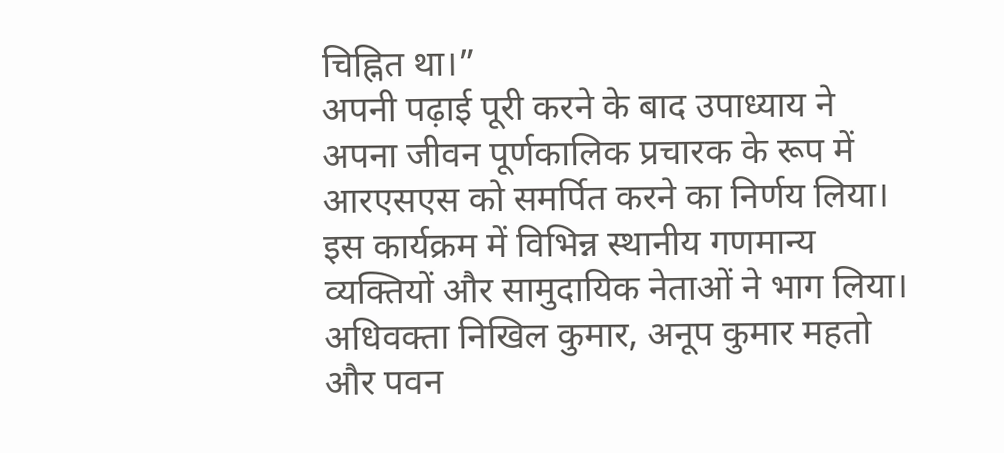चिह्नित था।”
अपनी पढ़ाई पूरी करने के बाद उपाध्याय ने अपना जीवन पूर्णकालिक प्रचारक के रूप में आरएसएस को समर्पित करने का निर्णय लिया।
इस कार्यक्रम में विभिन्न स्थानीय गणमान्य व्यक्तियों और सामुदायिक नेताओं ने भाग लिया।
अधिवक्ता निखिल कुमार, अनूप कुमार महतो और पवन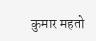कुमार महतो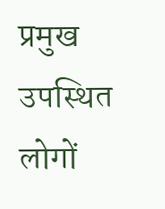प्रमुख उपस्थित लोगों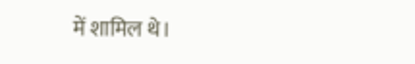में शामिल थे।